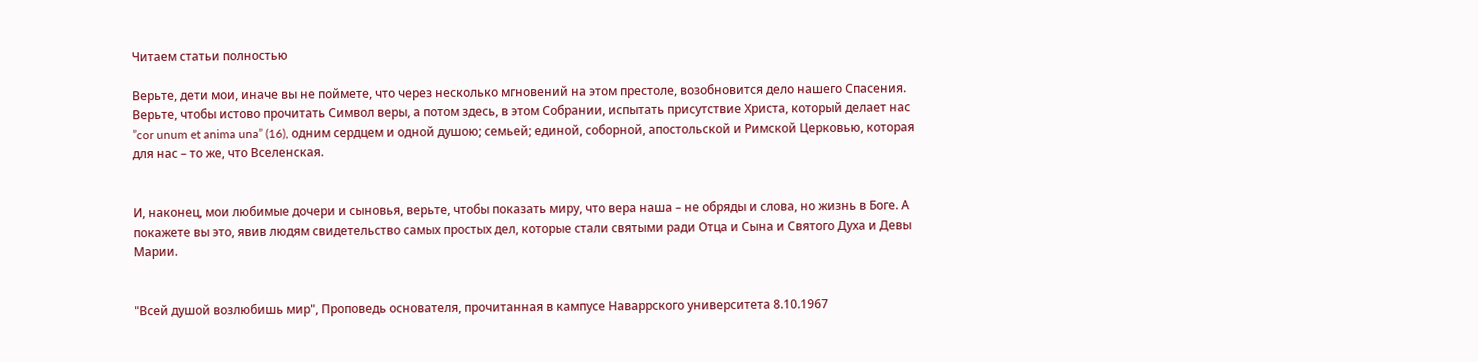Читаем статьи полностью

Верьте, дети мои, иначе вы не поймете, что через несколько мгновений на этом престоле, возобновится дело нашего Спасения. Верьте, чтобы истово прочитать Символ веры, а потом здесь, в этом Собрании, испытать присутствие Христа, который делает нас ”cor unum et anima una” (16), одним сердцем и одной душою; семьей; единой, соборной, апостольской и Римской Церковью, которая для нас – то же, что Вселенская.


И, наконец, мои любимые дочери и сыновья, верьте, чтобы показать миру, что вера наша – не обряды и слова, но жизнь в Боге. А покажете вы это, явив людям свидетельство самых простых дел, которые стали святыми ради Отца и Сына и Святого Духа и Девы Марии.


"Всей душой возлюбишь мир", Проповедь основателя, прочитанная в кампусе Наваррского университета 8.10.1967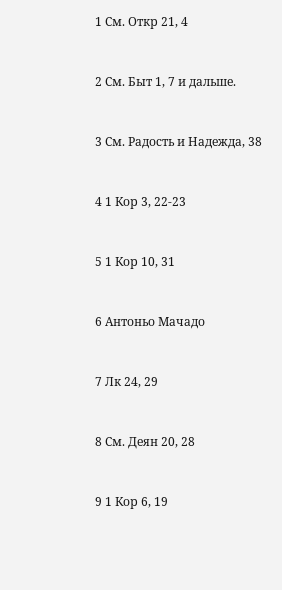1 См. Откр 21, 4


2 См. Быт 1, 7 и дальше.


3 См. Радость и Надежда, 38


4 1 Кор 3, 22-23


5 1 Кор 10, 31


6 Антоньо Мачадо


7 Лк 24, 29


8 См. Деян 20, 28


9 1 Кор 6, 19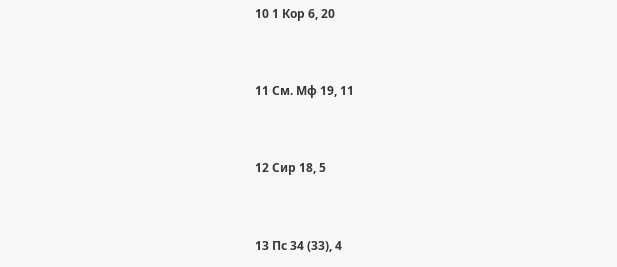10 1 Кор 6, 20


11 См. Мф 19, 11


12 Сир 18, 5


13 Пс 34 (33), 4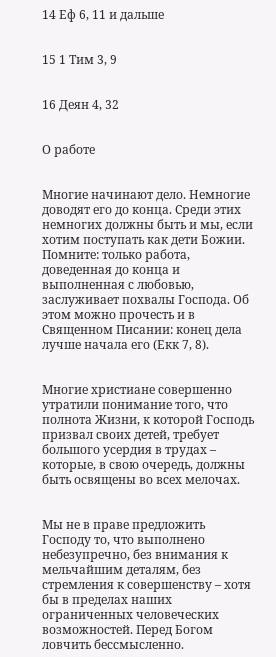14 Еф 6, 11 и дальше


15 1 Тим 3, 9


16 Деян 4, 32


О работе


Многие начинают дело. Немногие доводят его до конца. Среди этих немногих должны быть и мы, если хотим поступать как дети Божии. Помните: только работа, доведенная до конца и выполненная с любовью, заслуживает похвалы Господа. Об этом можно прочесть и в Священном Писании: конец дела лучше начала его (Екк 7, 8).


Многие христиане совершенно утратили понимание того, что полнота Жизни, к которой Господь призвал своих детей, требует большого усердия в трудах – которые, в свою очередь, должны быть освящены во всех мелочах.


Мы не в праве предложить Господу то, что выполнено небезупречно, без внимания к мельчайшим деталям, без стремления к совершенству – хотя бы в пределах наших ограниченных человеческих возможностей. Перед Богом ловчить бессмысленно.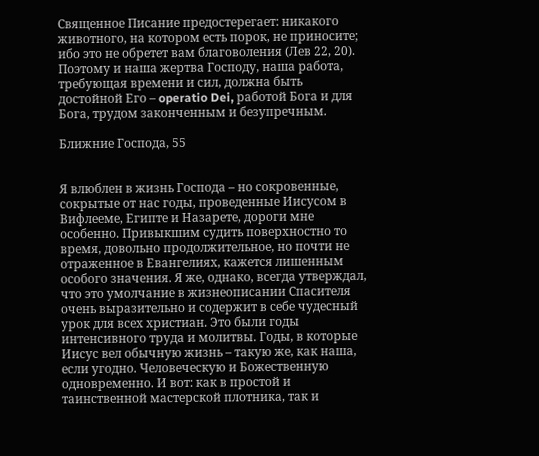Священное Писание предостерегает: никакого животного, на котором есть порок, не приносите; ибо это не обретет вам благоволения (Лев 22, 20). Поэтому и наша жертва Господу, наша работа, требующая времени и сил, должна быть достойной Его – operatio Dei, работой Бога и для Бога, трудом законченным и безупречным.

Ближние Господа, 55


Я влюблен в жизнь Господа – но сокровенные, сокрытые от нас годы, проведенные Иисусом в Вифлееме, Египте и Назарете, дороги мне особенно. Привыкшим судить поверхностно то время, довольно продолжительное, но почти не отраженное в Евангелиях, кажется лишенным особого значения. Я же, однако, всегда утверждал, что это умолчание в жизнеописании Спасителя очень выразительно и содержит в себе чудесный урок для всех христиан. Это были годы интенсивного труда и молитвы. Годы, в которые Иисус вел обычную жизнь – такую же, как наша, если угодно. Человеческую и Божественную одновременно. И вот: как в простой и таинственной мастерской плотника, так и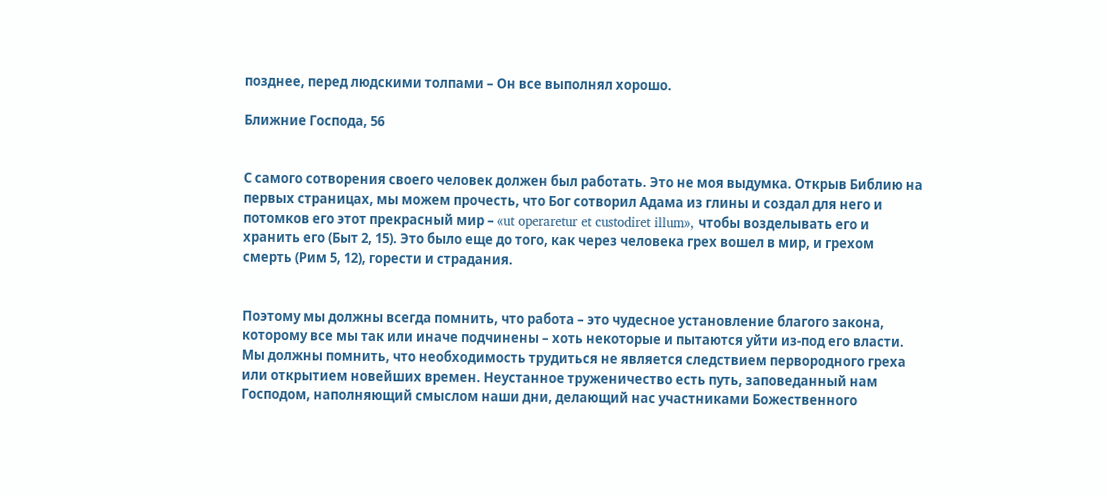позднее, перед людскими толпами – Он все выполнял хорошо.

Ближние Господа, 56


С самого сотворения своего человек должен был работать. Это не моя выдумка. Открыв Библию на первых страницах, мы можем прочесть, что Бог сотворил Адама из глины и создал для него и потомков его этот прекрасный мир – «ut operaretur et custodiret illum», чтобы возделывать его и хранить его (Быт 2, 15). Это было еще до того, как через человека грех вошел в мир, и грехом смерть (Рим 5, 12), горести и страдания.


Поэтому мы должны всегда помнить, что работа – это чудесное установление благого закона, которому все мы так или иначе подчинены – хоть некоторые и пытаются уйти из-под его власти. Мы должны помнить, что необходимость трудиться не является следствием первородного греха или открытием новейших времен. Неустанное труженичество есть путь, заповеданный нам Господом, наполняющий смыслом наши дни, делающий нас участниками Божественного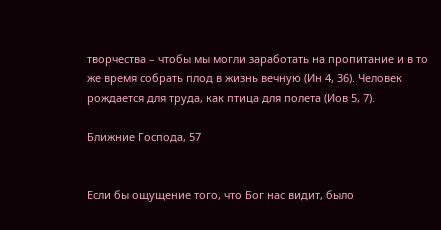творчества – чтобы мы могли заработать на пропитание и в то же время собрать плод в жизнь вечную (Ин 4, 36). Человек рождается для труда, как птица для полета (Иов 5, 7).

Ближние Господа, 57


Если бы ощущение того, что Бог нас видит, было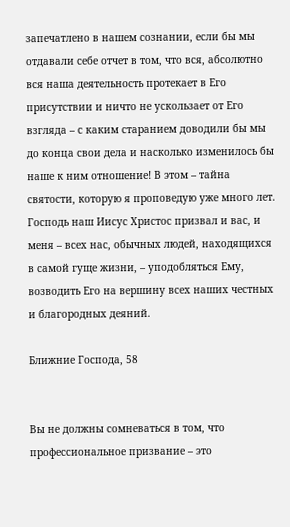запечатлено в нашем сознании, если бы мы отдавали себе отчет в том, что вся, абсолютно вся наша деятельность протекает в Его присутствии и ничто не ускользает от Его взгляда – с каким старанием доводили бы мы до конца свои дела и насколько изменилось бы наше к ним отношение! В этом – тайна святости, которую я проповедую уже много лет. Господь наш Иисус Христос призвал и вас, и меня – всех нас, обычных людей, находящихся в самой гуще жизни, – уподобляться Ему, возводить Его на вершину всех наших честных и благородных деяний.

Ближние Господа, 58


Вы не должны сомневаться в том, что профессиональное призвание – это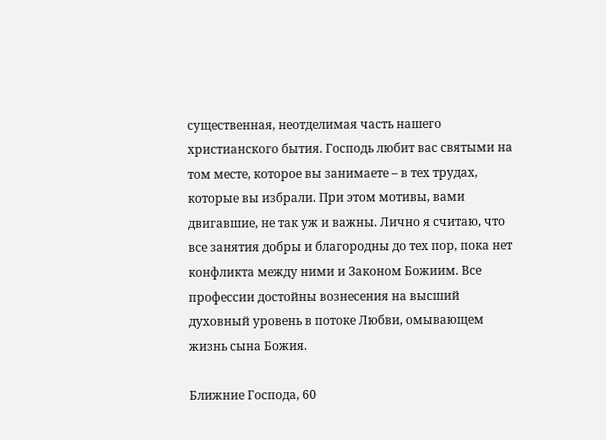существенная, неотделимая часть нашего христианского бытия. Господь любит вас святыми на том месте, которое вы занимаете – в тех трудах, которые вы избрали. При этом мотивы, вами двигавшие, не так уж и важны. Лично я считаю, что все занятия добры и благородны до тех пор, пока нет конфликта между ними и Законом Божиим. Все профессии достойны вознесения на высший духовный уровень в потоке Любви, омывающем жизнь сына Божия.

Ближние Господа, 60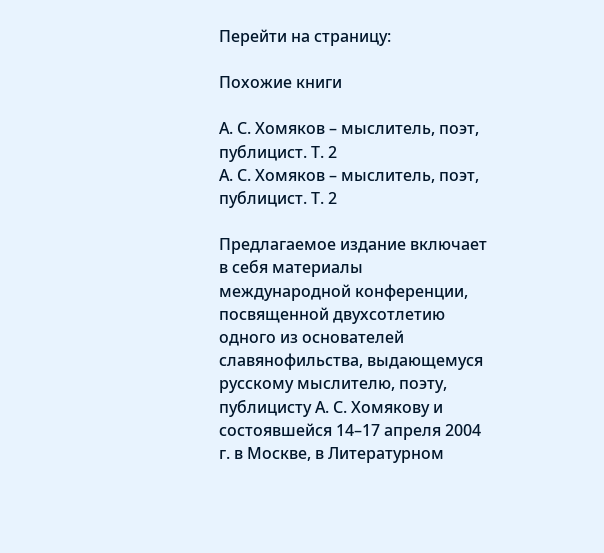Перейти на страницу:

Похожие книги

А. С. Хомяков – мыслитель, поэт, публицист. Т. 2
А. С. Хомяков – мыслитель, поэт, публицист. Т. 2

Предлагаемое издание включает в себя материалы международной конференции, посвященной двухсотлетию одного из основателей славянофильства, выдающемуся русскому мыслителю, поэту, публицисту А. С. Хомякову и состоявшейся 14–17 апреля 2004 г. в Москве, в Литературном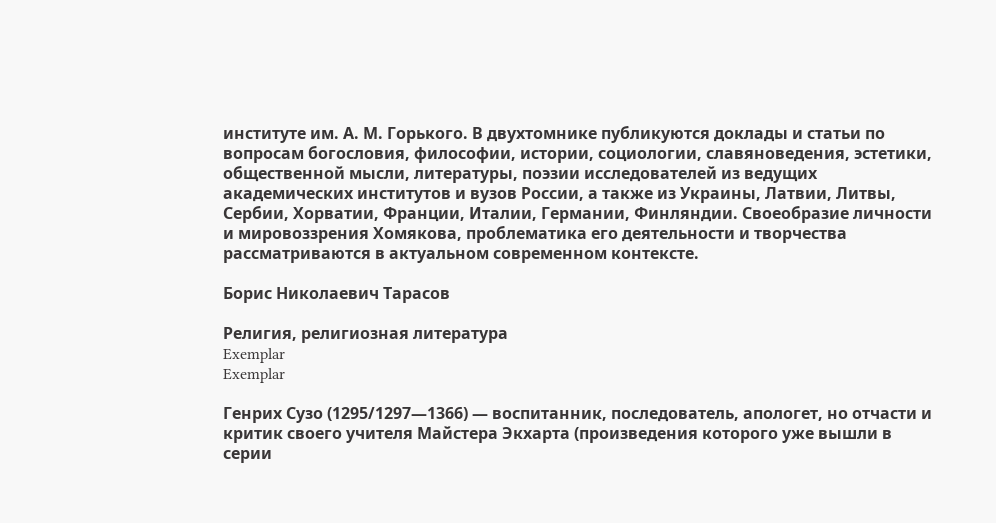институте им. А. М. Горького. В двухтомнике публикуются доклады и статьи по вопросам богословия, философии, истории, социологии, славяноведения, эстетики, общественной мысли, литературы, поэзии исследователей из ведущих академических институтов и вузов России, а также из Украины, Латвии, Литвы, Сербии, Хорватии, Франции, Италии, Германии, Финляндии. Своеобразие личности и мировоззрения Хомякова, проблематика его деятельности и творчества рассматриваются в актуальном современном контексте.

Борис Николаевич Тарасов

Религия, религиозная литература
Exemplar
Exemplar

Генрих Сузо (1295/1297—1366) — воспитанник, последователь, апологет, но отчасти и критик своего учителя Майстера Экхарта (произведения которого уже вышли в серии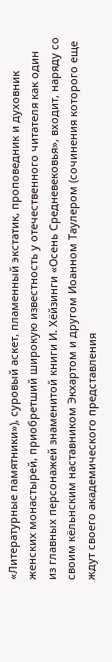«Литературные памятники»), суровый аскет, пламенный экстатик, проповедник и духовник женских монастырей, приобретший широкую известность у отечественного читателя как один из главных персонажей знаменитой книги И. Хёйзинги «Осень Средневековья», входит, наряду со своим кёльнским наставником Экхартом и другом Иоанном Таулером (сочинения которого еще ждут своего академического представления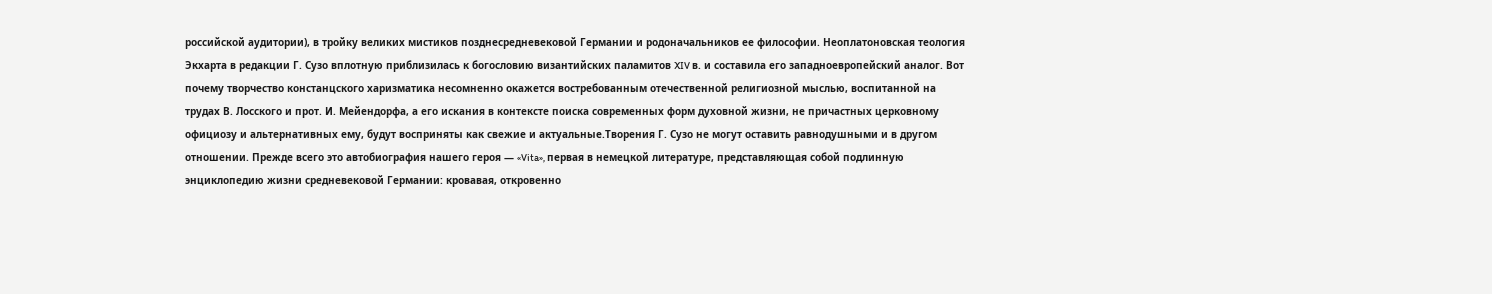российской аудитории), в тройку великих мистиков позднесредневековой Германии и родоначальников ее философии. Неоплатоновская теология Экхарта в редакции Г. Сузо вплотную приблизилась к богословию византийских паламитов XIV в. и составила его западноевропейский аналог. Вот почему творчество констанцского харизматика несомненно окажется востребованным отечественной религиозной мыслью, воспитанной на трудах В. Лосского и прот. И. Мейендорфа, а его искания в контексте поиска современных форм духовной жизни, не причастных церковному официозу и альтернативных ему, будут восприняты как свежие и актуальные.Творения Г. Сузо не могут оставить равнодушными и в другом отношении. Прежде всего это автобиография нашего героя — «Vita», первая в немецкой литературе, представляющая собой подлинную энциклопедию жизни средневековой Германии: кровавая, откровенно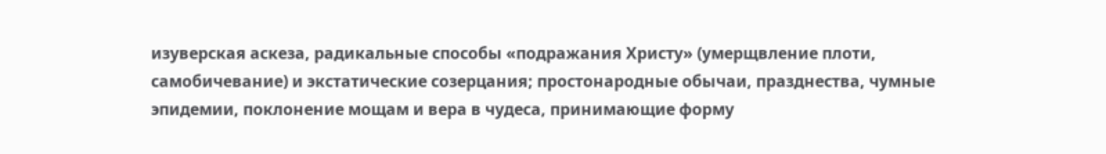изуверская аскеза, радикальные способы «подражания Христу» (умерщвление плоти, самобичевание) и экстатические созерцания; простонародные обычаи, празднества, чумные эпидемии, поклонение мощам и вера в чудеса, принимающие форму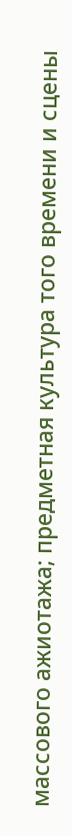массового ажиотажа; предметная культура того времени и сцены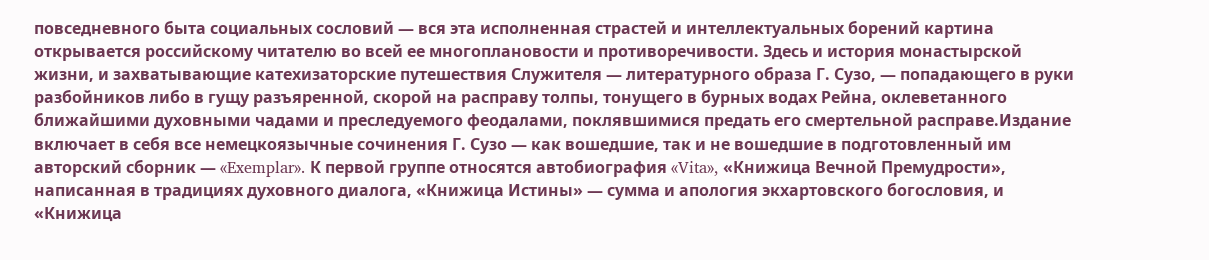повседневного быта социальных сословий — вся эта исполненная страстей и интеллектуальных борений картина открывается российскому читателю во всей ее многоплановости и противоречивости. Здесь и история монастырской жизни, и захватывающие катехизаторские путешествия Служителя — литературного образа Г. Сузо, — попадающего в руки разбойников либо в гущу разъяренной, скорой на расправу толпы, тонущего в бурных водах Рейна, оклеветанного ближайшими духовными чадами и преследуемого феодалами, поклявшимися предать его смертельной расправе.Издание включает в себя все немецкоязычные сочинения Г. Сузо — как вошедшие, так и не вошедшие в подготовленный им авторский сборник — «Exemplar». К первой группе относятся автобиография «Vita», «Книжица Вечной Премудрости», написанная в традициях духовного диалога, «Книжица Истины» — сумма и апология экхартовского богословия, и «Книжица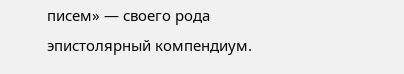писем» — своего рода эпистолярный компендиум.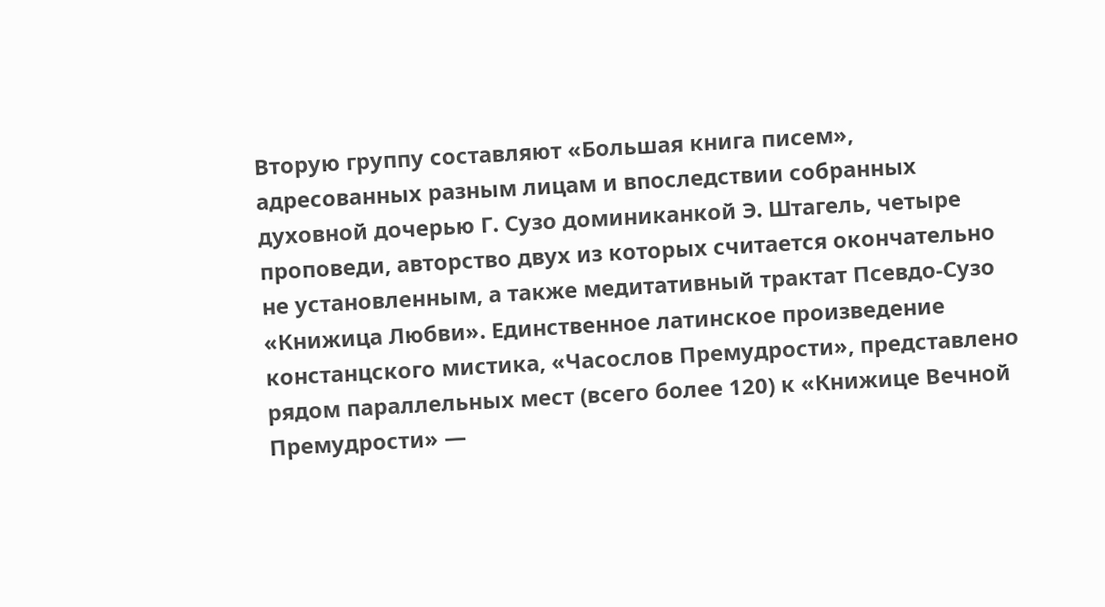Вторую группу составляют «Большая книга писем», адресованных разным лицам и впоследствии собранных духовной дочерью Г. Сузо доминиканкой Э. Штагель, четыре проповеди, авторство двух из которых считается окончательно не установленным, а также медитативный трактат Псевдо-Сузо «Книжица Любви». Единственное латинское произведение констанцского мистика, «Часослов Премудрости», представлено рядом параллельных мест (всего более 120) к «Книжице Вечной Премудрости» —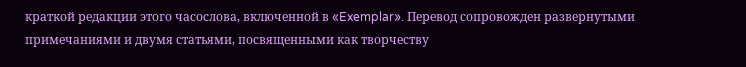краткой редакции этого часослова, включенной в «Exemplar». Перевод сопровожден развернутыми примечаниями и двумя статьями, посвященными как творчеству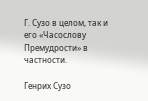Г. Сузо в целом, так и его «Часослову Премудрости» в частности.

Генрих Сузо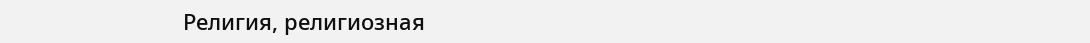Религия, религиозная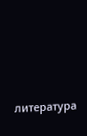литература